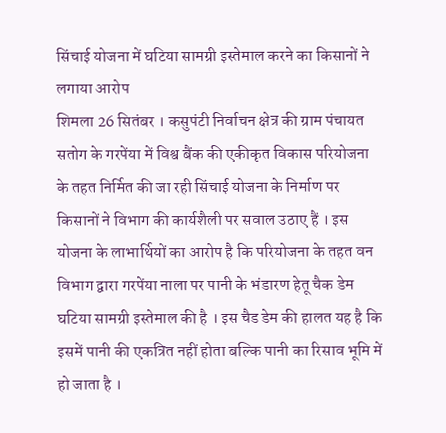सिंचाई योजना में घटिया सामग्री इस्तेमाल करने का किसानों ने लगाया आरोप
शिमला 26 सितंबर । कसुपंटी निर्वाचन क्षेत्र की ग्राम पंचायत सतोग के गरपेंया में विश्व बैंक की एकीकृत विकास परियोजना के तहत निर्मित की जा रही सिंचाई योजना के निर्माण पर किसानों ने विभाग की कार्यशैली पर सवाल उठाए हैं । इस योजना के लाभार्थियों का आरोप है कि परियोजना के तहत वन विभाग द्वारा गरपेंया नाला पर पानी के भंडारण हेतू चैक डेम घटिया सामग्री इस्तेमाल की है । इस चैड डेम की हालत यह है कि इसमें पानी की एकत्रित नहीं होता बल्कि पानी का रिसाव भूमि में हो जाता है ।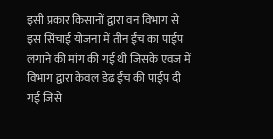इसी प्रकार किसानों द्वारा वन विभाग से इस सिंचाई योजना में तीन ईंच का पाईप लगाने की मांग की गई थी जिसके एवज में विभाग द्वारा केवल डेढ ईंच की पाईप दी गई जिसे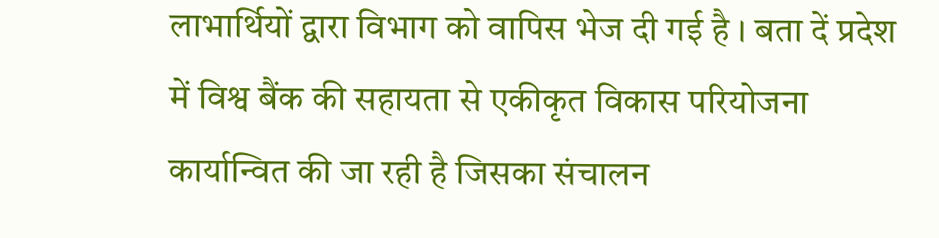लाभार्थियों द्वारा विभाग को वापिस भेज दी गई है । बता दें प्रदेश में विश्व बैंक की सहायता से एकीकृत विकास परियोजना कार्यान्वित की जा रही है जिसका संचालन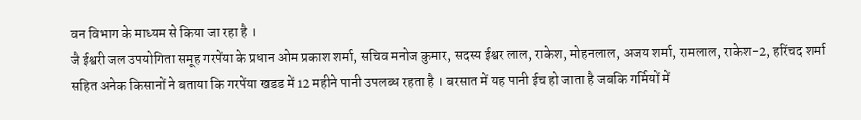वन विभाग के माध्यम से किया जा रहा है ।
जै ईश्वरी जल उपयोगिता समूह गरपेंया के प्रधान ओम प्रकाश शर्मा, सचिव मनोज कुमार, सदस्य ईश्वर लाल, राकेश, मोहनलाल, अजय शर्मा, रामलाल, राकेश-2, हरिंचद शर्मा सहित अनेक किसानों ने बताया कि गरपेंया खडड में 12 महीने पानी उपलब्ध रहता है । बरसात में यह पानी ईच हो जाता है जबकि गर्मियों में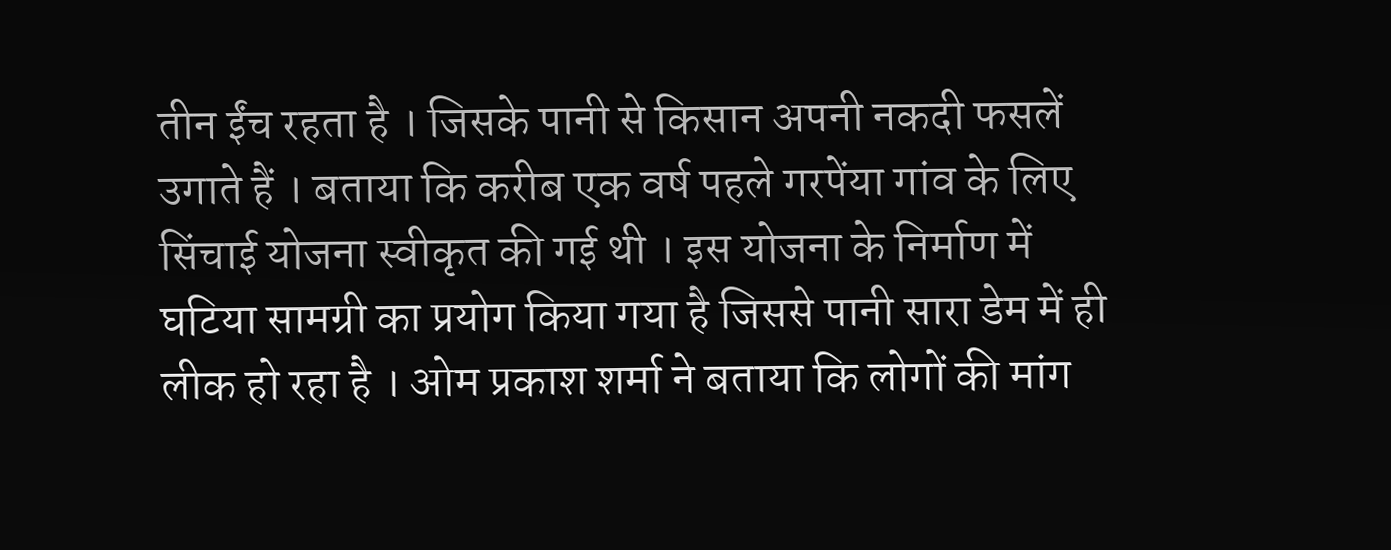तीन ईंच रहता है । जिसके पानी से किसान अपनी नकदी फसलें उगाते हैं । बताया कि करीब एक वर्ष पहले गरपेंया गांव के लिए सिंचाई योजना स्वीकृत की गई थी । इस योजना के निर्माण में घटिया सामग्री का प्रयोग किया गया है जिससे पानी सारा डेम में ही लीक हो रहा है । ओम प्रकाश शर्मा ने बताया कि लोगों की मांग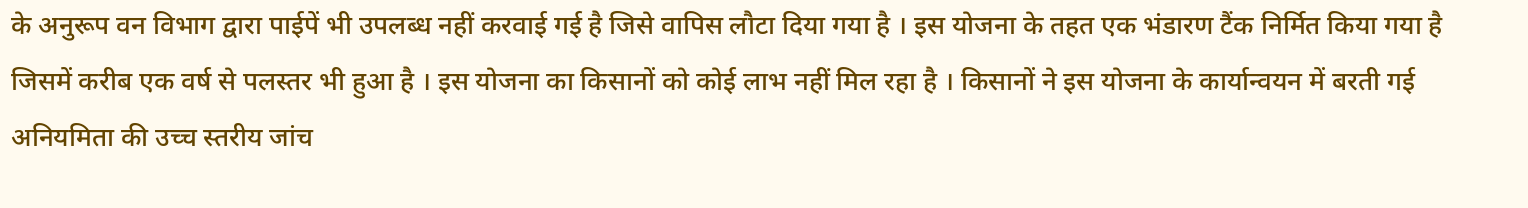के अनुरूप वन विभाग द्वारा पाईपें भी उपलब्ध नहीं करवाई गई है जिसे वापिस लौटा दिया गया है । इस योजना के तहत एक भंडारण टैंक निर्मित किया गया है जिसमें करीब एक वर्ष से पलस्तर भी हुआ है । इस योजना का किसानों को कोई लाभ नहीं मिल रहा है । किसानों ने इस योजना के कार्यान्वयन में बरती गई अनियमिता की उच्च स्तरीय जांच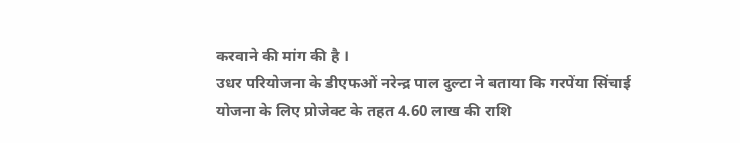करवाने की मांग की है ।
उधर परियोजना के डीएफओं नरेन्द्र पाल दुल्टा ने बताया कि गरपेंया सिंचाई योजना के लिए प्रोजेक्ट के तहत 4.60 लाख की राशि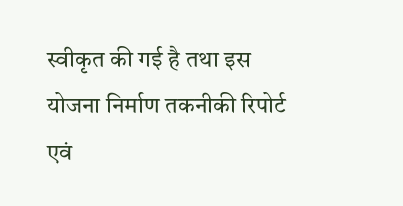स्वीकृत की गई है तथा इस योजना निर्माण तकनीकी रिपोर्ट एवं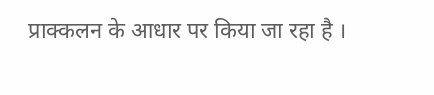प्राक्कलन के आधार पर किया जा रहा है ।